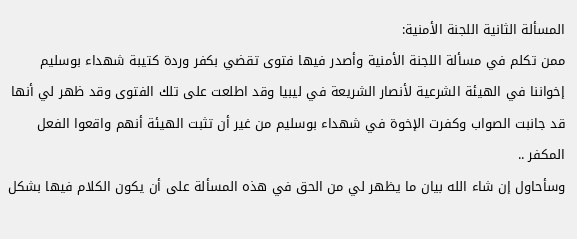المسألة الثانية اللجنة الأمنية:
ممن تكلم في مسألة اللجنة الأمنية وأصدر فيها فتوى تقضي بكفر وردة كتيبة شهداء بوسليم إخواننا في الهيئة الشرعية لأنصار الشريعة في ليبيا وقد اطلعت على تلك الفتوى وقد ظهر لي أنها قد جانبت الصواب وكفرت الإخوة في شهداء بوسليم من غير أن تثبت الهيئة أنهم واقعوا الفعل المكفر ..
وسأحاول إن شاء الله بيان ما يظهر لي من الحق في هذه المسألة على أن يكون الكلام فيها بشكل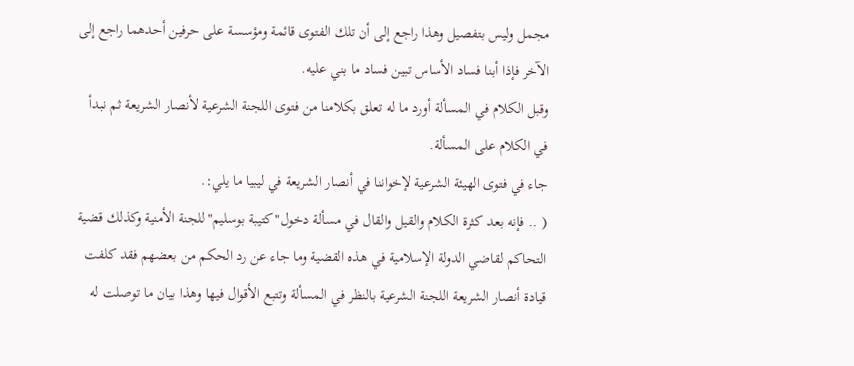مجمل وليس بتفصيل وهذا راجع إلى أن تلك الفتوى قائمة ومؤسسة على حرفين أحدهما راجع إلى الآخر فإذا أبنا فساد الأساس تبين فساد ما بني عليه.
وقبل الكلام في المسألة أورد ما له تعلق بكلامنا من فتوى اللجنة الشرعية لأنصار الشريعة ثم نبدأ في الكلام على المسألة.
جاء في فتوى الهيئة الشرعية لإخواننا في أنصار الشريعة في ليبيا ما يلي:.
( .. فإنه بعد كثرة الكلام والقيل والقال في مسألة دخول"كتيبة بوسليم"للجنة الأمنية وكذلك قضية التحاكم لقاضي الدولة الإسلامية في هذه القضية وما جاء عن رد الحكم من بعضهم فقد كلفت قيادة أنصار الشريعة اللجنة الشرعية بالنظر في المسألة وتتبع الأقوال فيها وهذا بيان ما توصلت له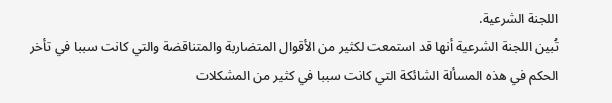اللجنة الشرعية.
تُبين اللجنة الشرعية أنها قد استمعت لكثير من الأقوال المتضاربة والمتناقضة والتي كانت سببا في تأخر الحكم في هذه المسألة الشائكة التي كانت سببا في كثير من المشكلات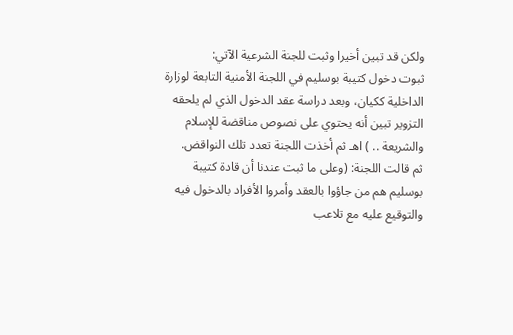ولكن قد تبين أخيرا وثبت للجنة الشرعية الآتي:
ثبوت دخول كتيبة بوسليم في اللجنة الأمنية التابعة لوزارة الداخلية ككيان، وبعد دراسة عقد الدخول الذي لم يلحقه التزوير تبين أنه يحتوي على نصوص مناقضة للإسلام والشريعة .. ) اهـ ثم أخذت اللجنة تعدد تلك النواقض.
ثم قالت اللجنة: (وعلى ما ثبت عندنا أن قادة كتيبة بوسليم هم من جاؤوا بالعقد وأمروا الأفراد بالدخول فيه والتوقيع عليه مع تلاعب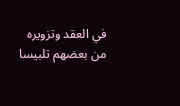في العقد وتزويره من بعضهم تلبيسا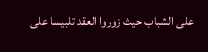على الشباب حيث زوروا العقد تلبيسا على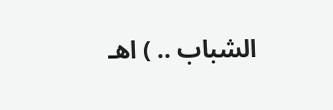الشباب .. ) اهـ